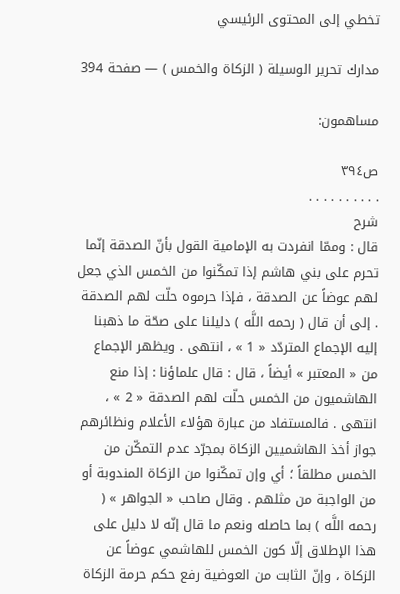تخطي إلى المحتوى الرئيسي

مدارك تحرير الوسيلة ( الزكاة والخمس ) — صفحة 394

مساهمون:

ص٣٩٤
. . . . . . . . . .
شرح
قال : وممّا انفردت به الإمامية القول بأنّ الصدقة إنّما تحرم على بني هاشم إذا تمكّنوا من الخمس الذي جعل لهم عوضاً عن الصدقة ، فإذا حرموه حلّت لهم الصدقة . إلى أن قال ( رحمه اللَّه ) دليلنا على صحّة ما ذهبنا إليه الإجماع المتردّد « 1 » ، انتهى . ويظهر الإجماع من « المعتبر » أيضاً ، قال : قال علماؤنا : إذا منع الهاشميون من الخمس حلّت لهم الصدقة « 2 » ، انتهى . فالمستفاد من عبارة هؤلاء الأعلام ونظائرهم جواز أخذ الهاشميين الزكاة بمجرّد عدم التمكّن من الخمس مطلقاً ؛ أي وإن تمكّنوا من الزكاة المندوبة أو من الواجبة من مثلهم . وقال صاحب « الجواهر » ( رحمه اللَّه ) بما حاصله ونعم ما قال إنّه لا دليل على هذا الإطلاق إلّا كون الخمس للهاشمي عوضاً عن الزكاة ، وإنّ الثابت من العوضية رفع حكم حرمة الزكاة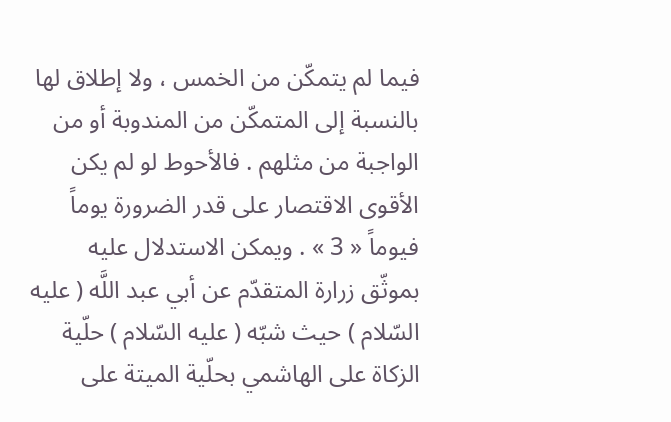فيما لم يتمكّن من الخمس ، ولا إطلاق لها بالنسبة إلى المتمكّن من المندوبة أو من الواجبة من مثلهم . فالأحوط لو لم يكن الأقوى الاقتصار على قدر الضرورة يوماً فيوماً « 3 » . ويمكن الاستدلال عليه بموثّق زرارة المتقدّم عن أبي عبد اللَّه ( عليه السّلام ) حيث شبّه ( عليه السّلام ) حلّية الزكاة على الهاشمي بحلّية الميتة على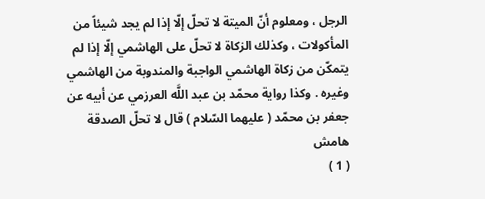الرجل ، ومعلوم أنّ الميتة لا تحلّ إلّا إذا لم يجد شيئاً من المأكولات ، وكذلك الزكاة لا تحلّ على الهاشمي إلّا إذا لم يتمكّن من زكاة الهاشمي الواجبة والمندوبة من الهاشمي وغيره . وكذا رواية محمّد بن عبد اللَّه العرزمي عن أبيه عن جعفر بن محمّد ( عليهما السّلام ) قال لا تحلّ الصدقة
هامش
( 1 )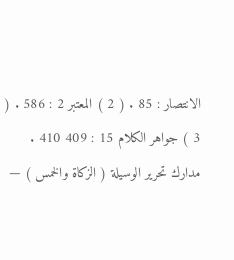الانتصار : 85 . ( 2 ) المعتبر 2 : 586 . ( 3 ) جواهر الكلام 15 : 409 410 .
مدارك تحرير الوسيلة ( الزكاة والخمس ) —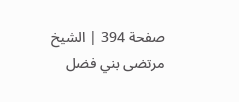صفحة 394 | الشيخ مرتضى بني فضل